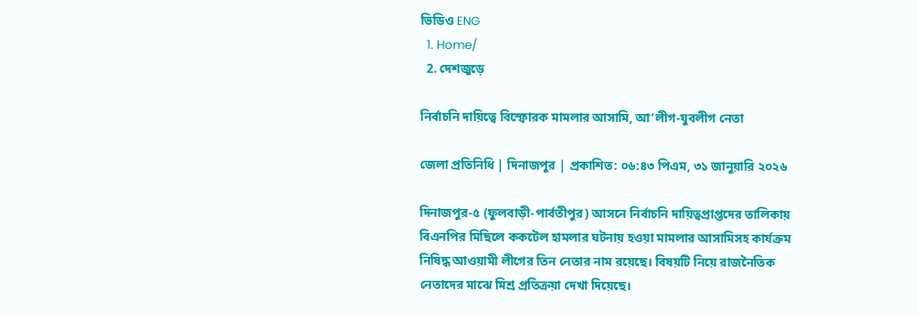ভিডিও ENG
  1. Home/
  2. দেশজুড়ে

নির্বাচনি দায়িত্বে বিস্ফোরক মামলার আসামি, আ’লীগ-যুবলীগ নেতা

জেলা প্রতিনিধি | দিনাজপুর | প্রকাশিত: ০৬:৪৩ পিএম, ৩১ জানুয়ারি ২০২৬

দিনাজপুর-৫ (ফুলবাড়ী-পার্বতীপুর) আসনে নির্বাচনি দায়িত্বপ্রাপ্তদের তালিকায় বিএনপির মিছিলে ককটেল হামলার ঘটনায় হওয়া মামলার আসামিসহ কার্যক্রম নিষিদ্ধ আওয়ামী লীগের তিন নেতার নাম রয়েছে। বিষয়টি নিয়ে রাজনৈতিক নেতাদের মাঝে মিশ্র প্রতিক্রয়া দেখা দিয়েছে।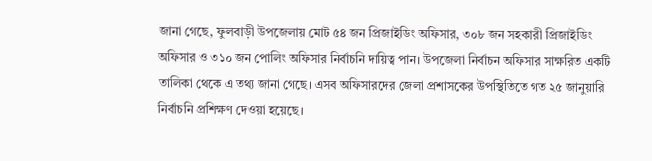জানা গেছে, ফুলবাড়ী উপজেলায় মোট ৫৪ জন প্রিজাইডিং অফিসার, ৩০৮ জন সহকারী প্রিজাইডিং অফিসার ও ৩১০ জন পোলিং অফিসার নির্বাচনি দায়িত্ব পান। উপজেলা নির্বাচন অফিসার সাক্ষরিত একটি তালিকা থেকে এ তথ্য জানা গেছে। এসব অফিসারদের জেলা প্রশাসকের উপস্থিতিতে গত ২৫ জানুয়ারি নির্বাচনি প্রশিক্ষণ দেওয়া হয়েছে।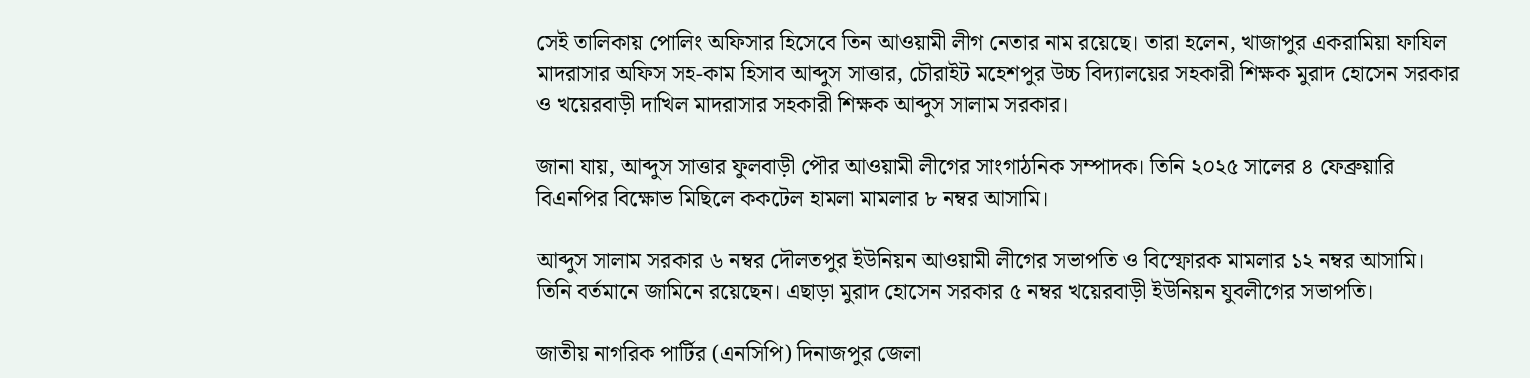সেই তালিকায় পোলিং অফিসার হিসেবে তিন আওয়ামী লীগ নেতার নাম রয়েছে। তারা হলেন, খাজাপুর একরামিয়া ফাযিল মাদরাসার অফিস সহ-কাম হিসাব আব্দুস সাত্তার, চৌরাইট মহেশপুর উচ্চ বিদ্যালয়ের সহকারী শিক্ষক মুরাদ হোসেন সরকার ও খয়েরবাড়ী দাখিল মাদরাসার সহকারী শিক্ষক আব্দুস সালাম সরকার।

জানা যায়, আব্দুস সাত্তার ফুলবাড়ী পৌর আওয়ামী লীগের সাংগাঠনিক সম্পাদক। তিনি ২০২৫ সালের ৪ ফেব্রুয়ারি বিএনপির বিক্ষোভ মিছিলে ককটেল হামলা মামলার ৮ নম্বর আসামি।

আব্দুস সালাম সরকার ৬ নম্বর দৌলতপুর ইউনিয়ন আওয়ামী লীগের সভাপতি ও বিস্ফোরক মামলার ১২ নম্বর আসামি। তিনি বর্তমানে জামিনে রয়েছেন। এছাড়া মুরাদ হোসেন সরকার ৫ নম্বর খয়েরবাড়ী ইউনিয়ন যুবলীগের সভাপতি।

জাতীয় নাগরিক পার্টির (এনসিপি) দিনাজপুর জেলা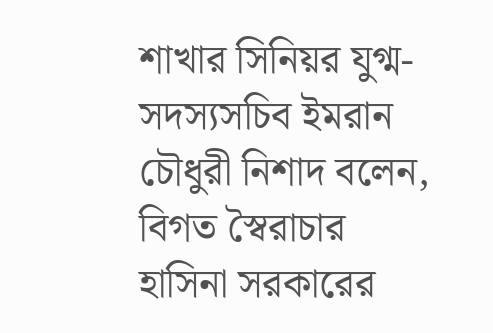শাখার সিনিয়র যুগ্ম-সদস্যসচিব ইমরান চৌধুরী নিশাদ বলেন, বিগত স্বৈরাচার হাসিনা সরকারের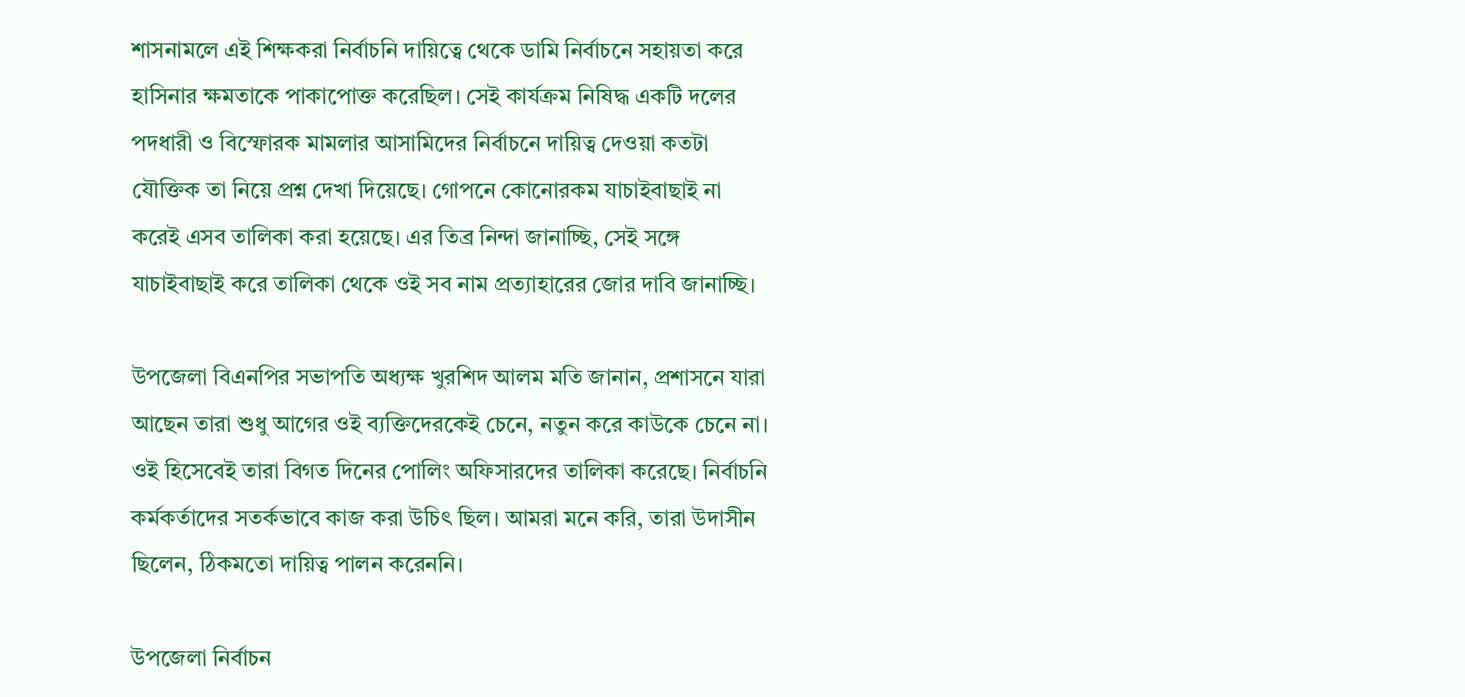শাসনামলে এই শিক্ষকরা নির্বাচনি দায়িত্বে থেকে ডামি নির্বাচনে সহায়তা করে হাসিনার ক্ষমতাকে পাকাপোক্ত করেছিল। সেই কার্যক্রম নিষিদ্ধ একটি দলের পদধারী ও বিস্ফোরক মামলার আসামিদের নির্বাচনে দায়িত্ব দেওয়া কতটা যৌক্তিক তা নিয়ে প্রশ্ন দেখা দিয়েছে। গোপনে কোনোরকম যাচাইবাছাই না করেই এসব তালিকা করা হয়েছে। এর তিব্র নিন্দা জানাচ্ছি, সেই সঙ্গে যাচাইবাছাই করে তালিকা থেকে ওই সব নাম প্রত্যাহারের জোর দাবি জানাচ্ছি।

উপজেলা বিএনপির সভাপতি অধ্যক্ষ খুরশিদ আলম মতি জানান, প্রশাসনে যারা আছেন তারা শুধু আগের ওই ব্যক্তিদেরকেই চেনে, নতুন করে কাউকে চেনে না। ওই হিসেবেই তারা বিগত দিনের পোলিং অফিসারদের তালিকা করেছে। নির্বাচনি কর্মকর্তাদের সতর্কভাবে কাজ করা উচিৎ ছিল। আমরা মনে করি, তারা উদাসীন ছিলেন, ঠিকমতো দায়িত্ব পালন করেননি।

উপজেলা নির্বাচন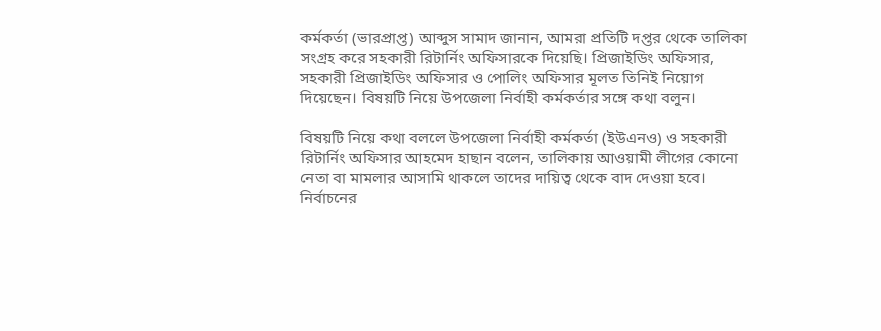কর্মকর্তা (ভারপ্রাপ্ত) আব্দুস সামাদ জানান, আমরা প্রতিটি দপ্তর থেকে তালিকা সংগ্রহ করে সহকারী রিটার্নিং অফিসারকে দিয়েছি। প্রিজাইডিং অফিসার, সহকারী প্রিজাইডিং অফিসার ও পোলিং অফিসার মূলত তিনিই নিয়োগ দিয়েছেন। বিষয়টি নিয়ে উপজেলা নির্বাহী কর্মকর্তার সঙ্গে কথা বলুন।

বিষয়টি নিয়ে কথা বললে উপজেলা নির্বাহী কর্মকর্তা (ইউএনও) ও সহকারী রিটার্নিং অফিসার আহমেদ হাছান বলেন, তালিকায় আওয়ামী লীগের কোনো নেতা বা মামলার আসামি থাকলে তাদের দায়িত্ব থেকে বাদ দেওয়া হবে। নির্বাচনের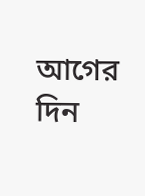আগের দিন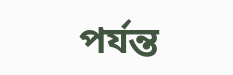পর্যন্ত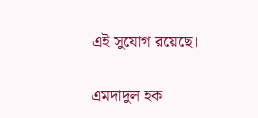এই সুযোগ রয়েছে।

এমদাদুল হক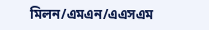মিলন/এমএন/এএসএম